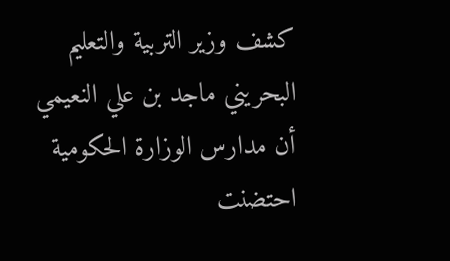كشف وزير التربية والتعليم البحريني ماجد بن علي النعيمي أن مدارس الوزارة الحكومية احتضنت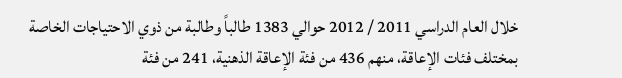خلال العام الدراسي 2011 / 2012 حوالي 1383 طالباً وطالبة من ذوي الاحتياجات الخاصة بمختلف فئات الإعاقة، منهم 436 من فئة الإعاقة الذهنية، 241 من فئة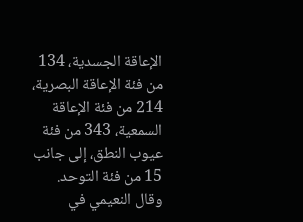الإعاقة الجسدية، 134 من فئة الإعاقة البصرية، 214 من فئة الإعاقة السمعية، 343 من فئة عيوب النطق، إلى جانب 15 من فئة التوحد. وقال النعيمي في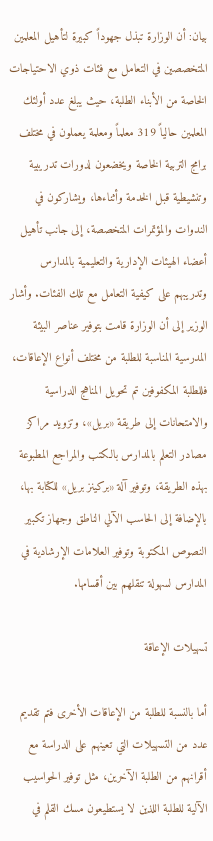بيان: أن الوزارة تبذل جهوداً كبيرة لتأهيل المعلمين المتخصصين في التعامل مع فئات ذوي الاحتياجات الخاصة من الأبناء الطلبة، حيث يبلغ عدد أولئك المعلمين حالياً 319 معلماً ومعلمة يعملون في مختلف برامج التربية الخاصة ويخضعون لدورات تدريبية وتنشيطية قبل الخدمة وأثناءها، ويشاركون في الندوات والمؤتمرات المتخصصة، إلى جانب تأهيل أعضاء الهيئات الإدارية والتعليمية بالمدارس وتدريبهم على كيفية التعامل مع تلك الفئات. وأشار الوزير إلى أن الوزارة قامت بتوفير عناصر البيئة المدرسية المناسبة للطلبة من مختلف أنواع الإعاقات، فللطلبة المكفوفين تم تحويل المناهج الدراسية والامتحانات إلى طريقة «بريل»، وتزويد مراكز مصادر التعلم بالمدارس بالكتب والمراجع المطبوعة بهذه الطريقة، وتوفير آلة «بركينز بريل» للكتابة بها، بالإضافة إلى الحاسب الآلي الناطق وجهاز تكبير النصوص المكتوبة وتوفير العلامات الإرشادية في المدارس لسهولة تنقلهم بين أقسامها.

تسهيلات الإعاقة

أما بالنسبة للطلبة من الإعاقات الأخرى فتم تقديم عدد من التسهيلات التي تعينهم على الدراسة مع أقرانهم من الطلبة الآخرين، مثل توفير الحواسيب الآلية للطلبة اللذين لا يستطيعون مسك القلم في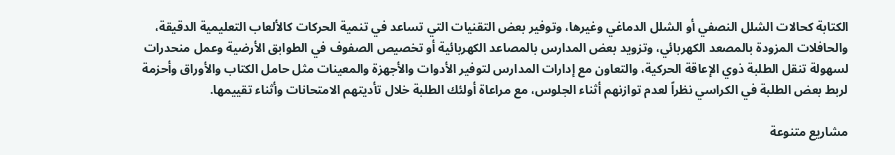الكتابة كحالات الشلل النصفي أو الشلل الدماغي وغيرها، وتوفير بعض التقنيات التي تساعد في تنمية الحركات كالألعاب التعليمية الدقيقة، والحافلات المزودة بالمصعد الكهربائي، وتزويد بعض المدارس بالمصاعد الكهربائية أو تخصيص الصفوف في الطوابق الأرضية وعمل منحدرات لسهولة تنقل الطلبة ذوي الإعاقة الحركية، والتعاون مع إدارات المدارس لتوفير الأدوات والأجهزة والمعينات مثل حامل الكتاب والأوراق وأحزمة لربط بعض الطلبة في الكراسي نظراً لعدم توازنهم أثناء الجلوس، مع مراعاة أولئك الطلبة خلال تأديتهم الامتحانات وأثناء تقييمها.

مشاريع متنوعة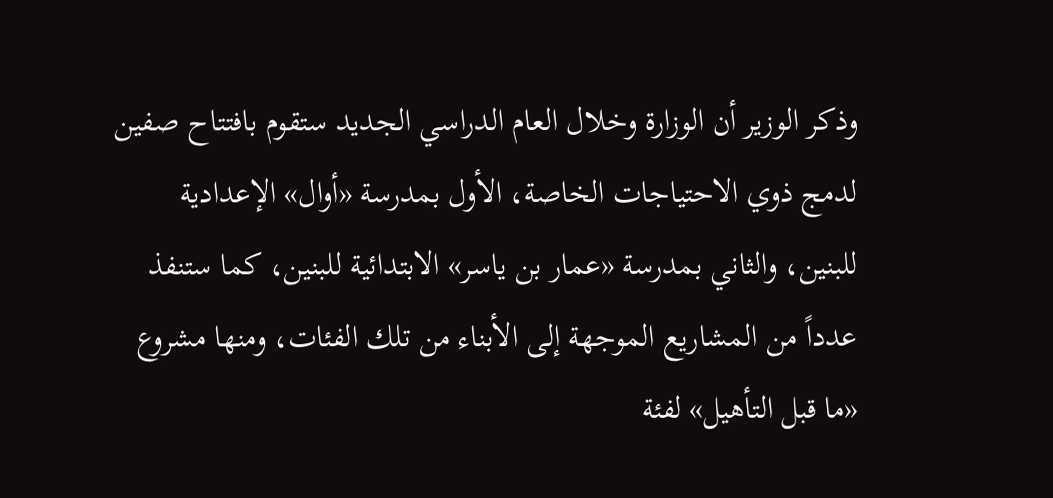وذكر الوزير أن الوزارة وخلال العام الدراسي الجديد ستقوم بافتتاح صفين لدمج ذوي الاحتياجات الخاصة، الأول بمدرسة «أوال» الإعدادية للبنين، والثاني بمدرسة «عمار بن ياسر» الابتدائية للبنين، كما ستنفذ عدداً من المشاريع الموجهة إلى الأبناء من تلك الفئات، ومنها مشروع «ما قبل التأهيل» لفئة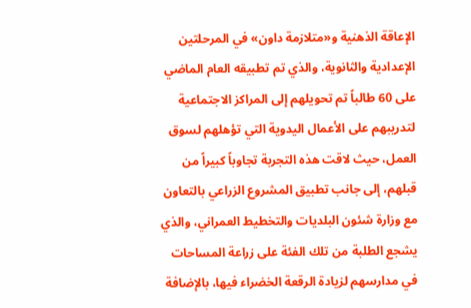الإعاقة الذهنية و«متلازمة داون» في المرحلتين الإعدادية والثانوية، والذي تم تطبيقه العام الماضي على 60 طالباً تم تحويلهم إلى المراكز الاجتماعية لتدريبهم على الأعمال اليدوية التي تؤهلهم لسوق العمل، حيث لاقت هذه التجربة تجاوباً كبيراً من قبلهم، إلى جانب تطبيق المشروع الزراعي بالتعاون مع وزارة شئون البلديات والتخطيط العمراني، والذي يشجع الطلبة من تلك الفئة على زراعة المساحات في مدارسهم لزيادة الرقعة الخضراء فيها، بالإضافة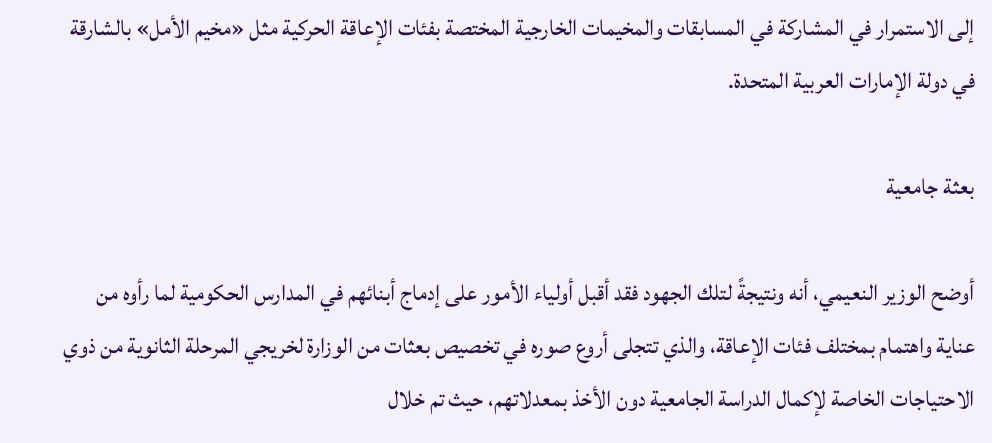إلى الاستمرار في المشاركة في المسابقات والمخيمات الخارجية المختصة بفئات الإعاقة الحركية مثل «مخيم الأمل» بالشارقة في دولة الإمارات العربية المتحدة.

بعثة جامعية

أوضح الوزير النعيمي، أنه ونتيجةً لتلك الجهود فقد أقبل أولياء الأمور على إدماج أبنائهم في المدارس الحكومية لما رأوه من عناية واهتمام بمختلف فئات الإعاقة، والذي تتجلى أروع صوره في تخصيص بعثات من الوزارة لخريجي المرحلة الثانوية من ذوي الاحتياجات الخاصة لإكمال الدراسة الجامعية دون الأخذ بمعدلاتهم، حيث تم خلال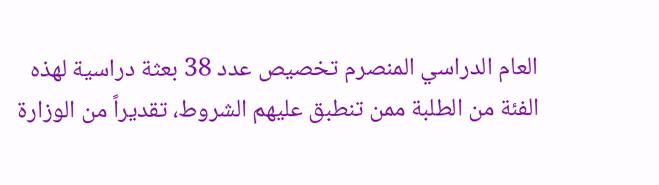العام الدراسي المنصرم تخصيص عدد 38 بعثة دراسية لهذه الفئة من الطلبة ممن تنطبق عليهم الشروط، تقديراً من الوزارة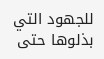للجهود التي بذلوها حتى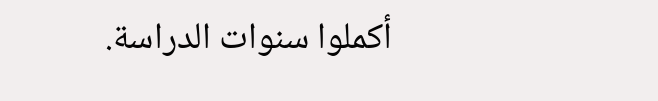أكملوا سنوات الدراسة.